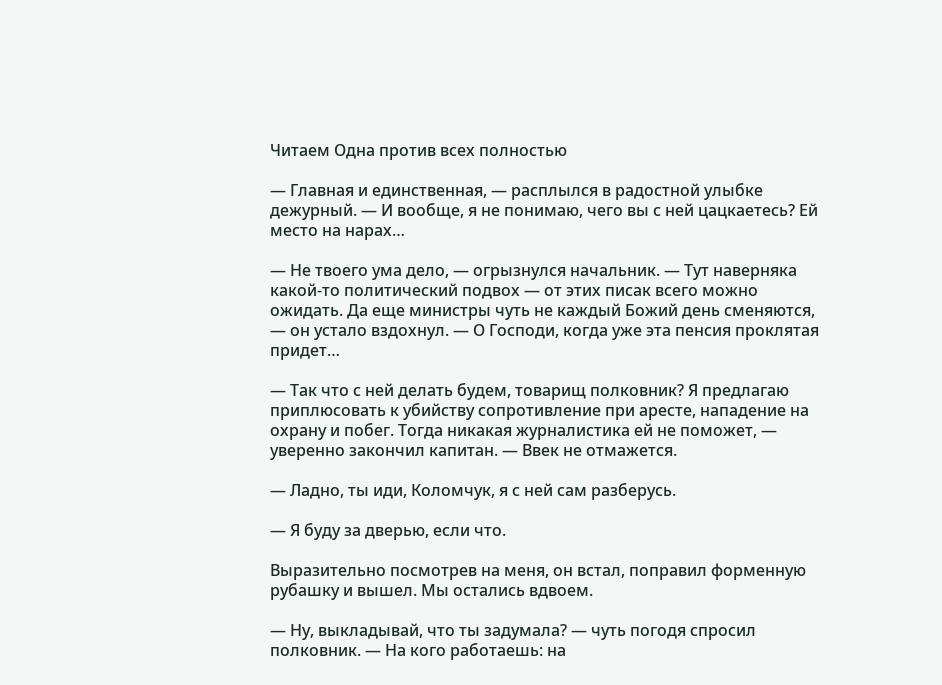Читаем Одна против всех полностью

— Главная и единственная, — расплылся в радостной улыбке дежурный. — И вообще, я не понимаю, чего вы с ней цацкаетесь? Ей место на нарах…

— Не твоего ума дело, — огрызнулся начальник. — Тут наверняка какой-то политический подвох — от этих писак всего можно ожидать. Да еще министры чуть не каждый Божий день сменяются, — он устало вздохнул. — О Господи, когда уже эта пенсия проклятая придет…

— Так что с ней делать будем, товарищ полковник? Я предлагаю приплюсовать к убийству сопротивление при аресте, нападение на охрану и побег. Тогда никакая журналистика ей не поможет, — уверенно закончил капитан. — Ввек не отмажется.

— Ладно, ты иди, Коломчук, я с ней сам разберусь.

— Я буду за дверью, если что.

Выразительно посмотрев на меня, он встал, поправил форменную рубашку и вышел. Мы остались вдвоем.

— Ну, выкладывай, что ты задумала? — чуть погодя спросил полковник. — На кого работаешь: на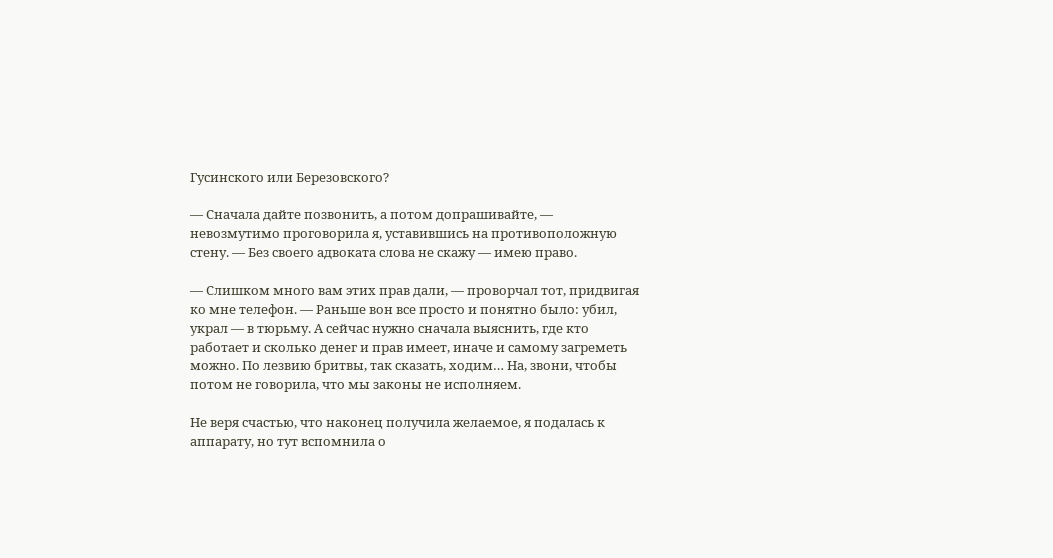Гусинского или Березовского?

— Сначала дайте позвонить, а потом допрашивайте, — невозмутимо проговорила я, уставившись на противоположную стену. — Без своего адвоката слова не скажу — имею право.

— Слишком много вам этих прав дали, — проворчал тот, придвигая ко мне телефон. — Раньше вон все просто и понятно было: убил, украл — в тюрьму. А сейчас нужно сначала выяснить, где кто работает и сколько денег и прав имеет, иначе и самому загреметь можно. По лезвию бритвы, так сказать, ходим… На, звони, чтобы потом не говорила, что мы законы не исполняем.

Не веря счастью, что наконец получила желаемое, я подалась к аппарату, но тут вспомнила о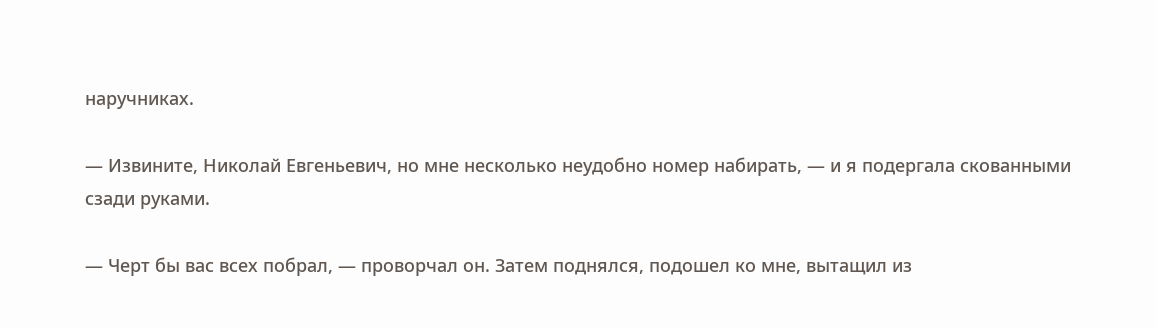наручниках.

— Извините, Николай Евгеньевич, но мне несколько неудобно номер набирать, — и я подергала скованными сзади руками.

— Черт бы вас всех побрал, — проворчал он. Затем поднялся, подошел ко мне, вытащил из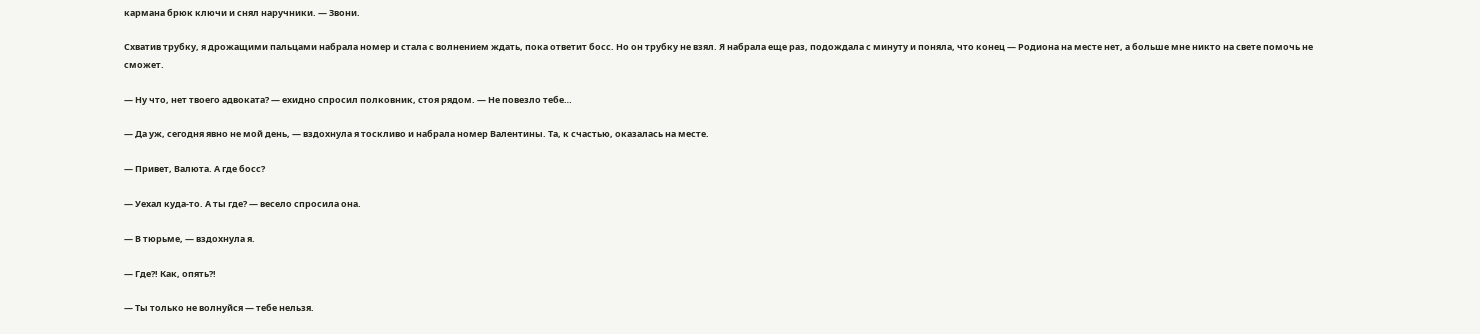кармана брюк ключи и снял наручники. — Звони.

Схватив трубку, я дрожащими пальцами набрала номер и стала с волнением ждать, пока ответит босс. Но он трубку не взял. Я набрала еще раз, подождала с минуту и поняла, что конец — Родиона на месте нет, а больше мне никто на свете помочь не сможет.

— Ну что, нет твоего адвоката? — ехидно спросил полковник, стоя рядом. — Не повезло тебе…

— Да уж, сегодня явно не мой день, — вздохнула я тоскливо и набрала номер Валентины. Та, к счастью, оказалась на месте.

— Привет, Валюта. А где босс?

— Уехал куда-то. А ты где? — весело спросила она.

— В тюрьме, — вздохнула я.

— Где?! Как, опять?!

— Ты только не волнуйся — тебе нельзя.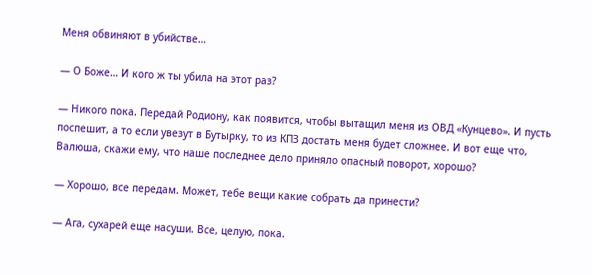Меня обвиняют в убийстве…

— О Боже… И кого ж ты убила на этот раз?

— Никого пока. Передай Родиону, как появится, чтобы вытащил меня из ОВД «Кунцево». И пусть поспешит, а то если увезут в Бутырку, то из КПЗ достать меня будет сложнее. И вот еще что, Валюша, скажи ему, что наше последнее дело приняло опасный поворот, хорошо?

— Хорошо, все передам. Может, тебе вещи какие собрать да принести?

— Ага, сухарей еще насуши. Все, целую, пока.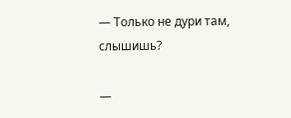— Только не дури там, слышишь?

—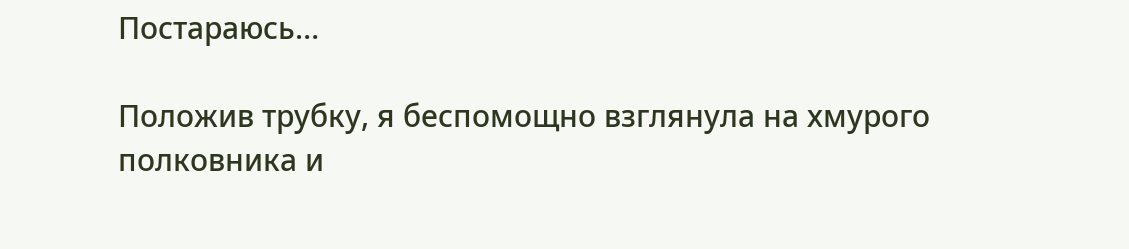Постараюсь…

Положив трубку, я беспомощно взглянула на хмурого полковника и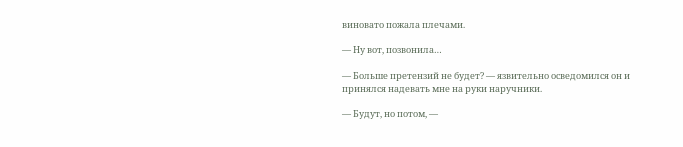виновато пожала плечами.

— Ну вот, позвонила…

— Больше претензий не будет? — язвительно осведомился он и принялся надевать мне на руки наручники.

— Будут, но потом, —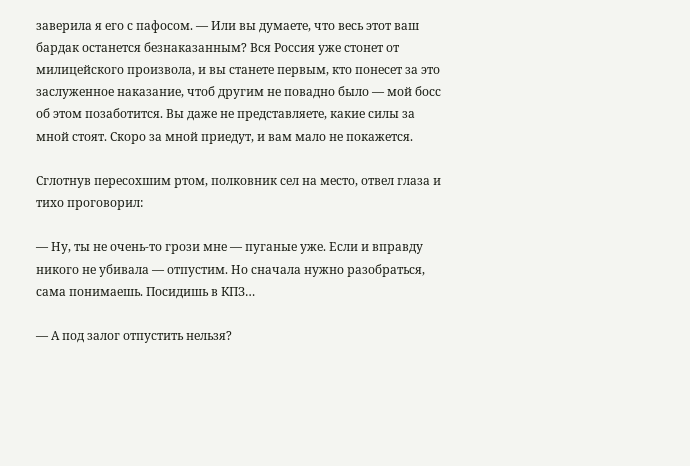заверила я его с пафосом. — Или вы думаете, что весь этот ваш бардак останется безнаказанным? Вся Россия уже стонет от милицейского произвола, и вы станете первым, кто понесет за это заслуженное наказание, чтоб другим не повадно было — мой босс об этом позаботится. Вы даже не представляете, какие силы за мной стоят. Скоро за мной приедут, и вам мало не покажется.

Сглотнув пересохшим ртом, полковник сел на место, отвел глаза и тихо проговорил:

— Ну, ты не очень-то грози мне — пуганые уже. Если и вправду никого не убивала — отпустим. Но сначала нужно разобраться, сама понимаешь. Посидишь в КПЗ…

— А под залог отпустить нельзя?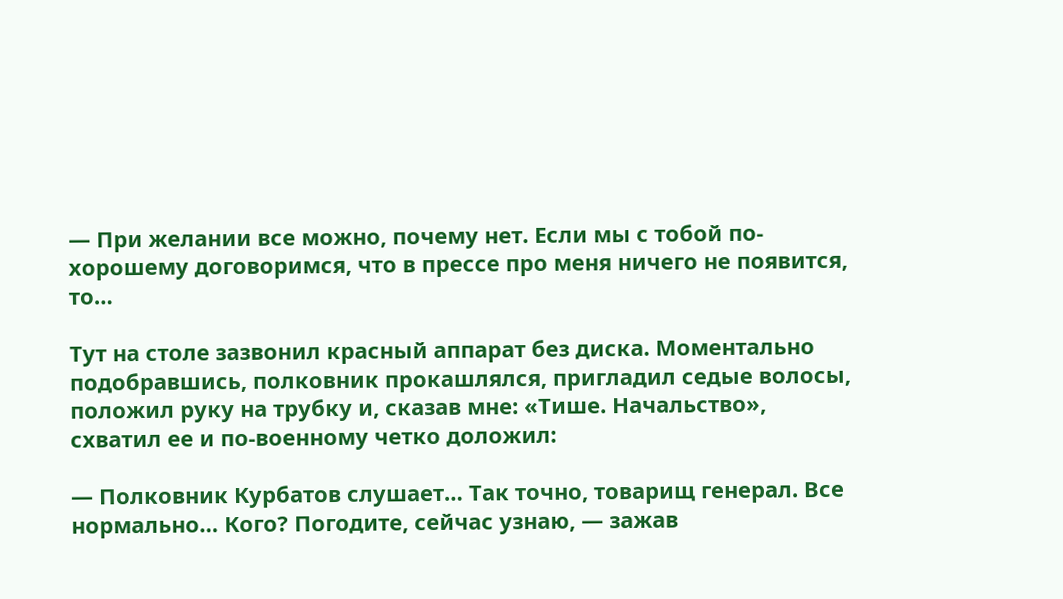— При желании все можно, почему нет. Если мы с тобой по-хорошему договоримся, что в прессе про меня ничего не появится, то…

Тут на столе зазвонил красный аппарат без диска. Моментально подобравшись, полковник прокашлялся, пригладил седые волосы, положил руку на трубку и, сказав мне: «Тише. Начальство», схватил ее и по-военному четко доложил:

— Полковник Курбатов слушает… Так точно, товарищ генерал. Все нормально… Кого? Погодите, сейчас узнаю, — зажав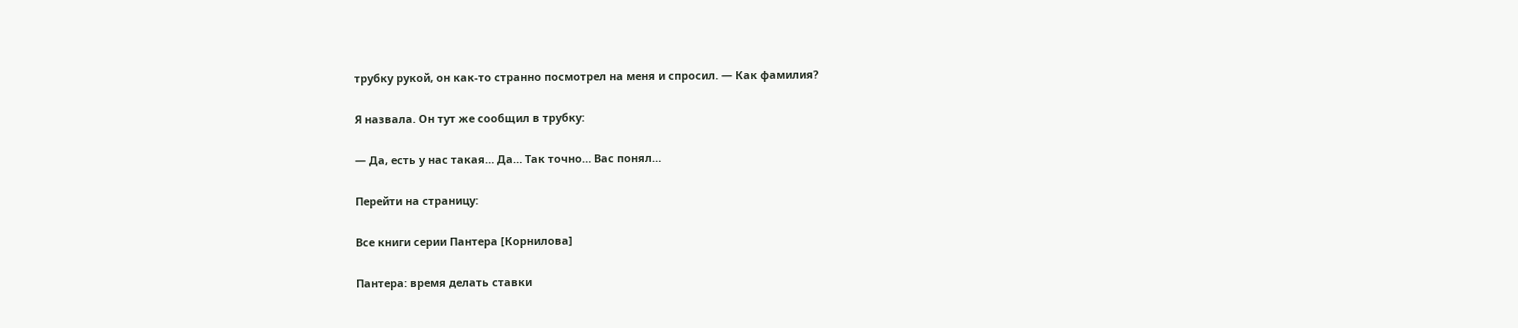трубку рукой, он как-то странно посмотрел на меня и спросил. — Как фамилия?

Я назвала. Он тут же сообщил в трубку:

— Да, есть у нас такая… Да… Так точно… Вас понял…

Перейти на страницу:

Все книги серии Пантера [Корнилова]

Пантера: время делать ставки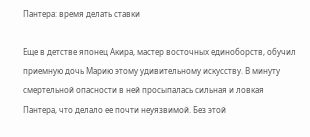Пантера: время делать ставки

Еще в детстве японец Акира, мастер восточных единоборств, обучил приемную дочь Марию этому удивительному искусству. В минуту смертельной опасности в ней просыпалась сильная и ловкая Пантера, что делало ее почти неуязвимой. Без этой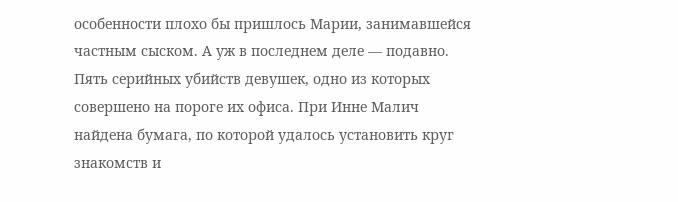особенности плохо бы пришлось Марии, занимавшейся частным сыском. А уж в последнем деле — подавно. Пять серийных убийств девушек, одно из которых совершено на пороге их офиса. При Инне Малич найдена бумага, по которой удалось установить круг знакомств и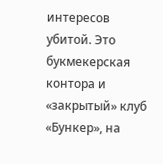интересов убитой. Это букмекерская контора и «закрытый» клуб «Бункер», на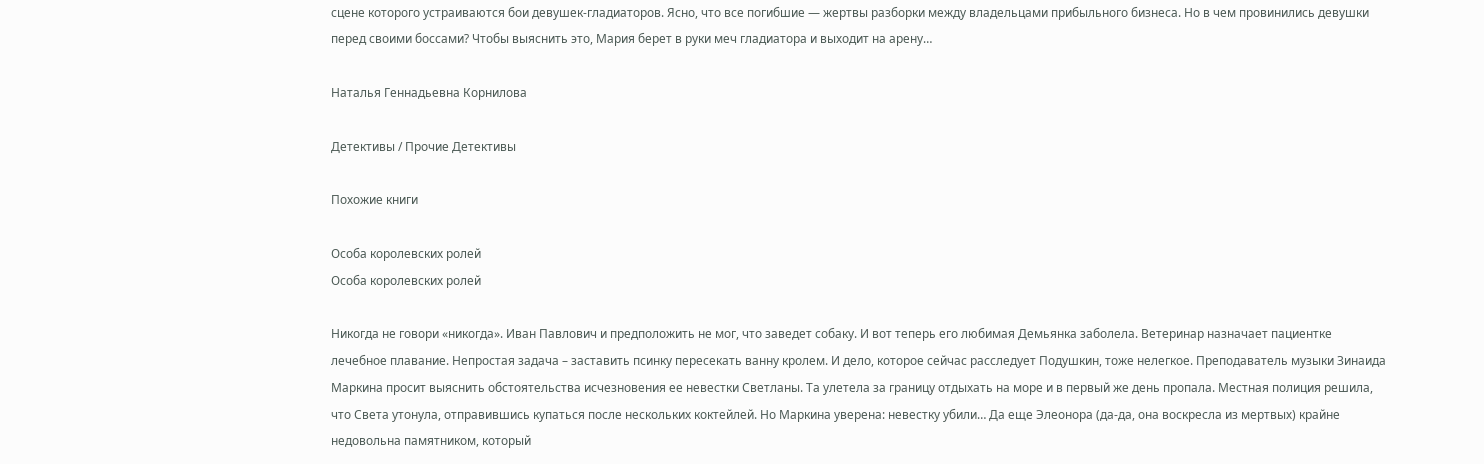сцене которого устраиваются бои девушек-гладиаторов. Ясно, что все погибшие — жертвы разборки между владельцами прибыльного бизнеса. Но в чем провинились девушки перед своими боссами? Чтобы выяснить это, Мария берет в руки меч гладиатора и выходит на арену…

Наталья Геннадьевна Корнилова

Детективы / Прочие Детективы

Похожие книги

Особа королевских ролей
Особа королевских ролей

Никогда не говори «никогда». Иван Павлович и предположить не мог, что заведет собаку. И вот теперь его любимая Демьянка заболела. Ветеринар назначает пациентке лечебное плавание. Непростая задача – заставить псинку пересекать ванну кролем. И дело, которое сейчас расследует Подушкин, тоже нелегкое. Преподаватель музыки Зинаида Маркина просит выяснить обстоятельства исчезновения ее невестки Светланы. Та улетела за границу отдыхать на море и в первый же день пропала. Местная полиция решила, что Света утонула, отправившись купаться после нескольких коктейлей. Но Маркина уверена: невестку убили… Да еще Элеонора (да-да, она воскресла из мертвых) крайне недовольна памятником, который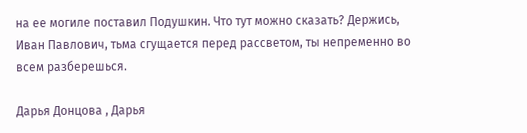на ее могиле поставил Подушкин. Что тут можно сказать? Держись, Иван Павлович, тьма сгущается перед рассветом, ты непременно во всем разберешься.

Дарья Донцова , Дарья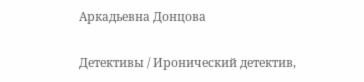Аркадьевна Донцова

Детективы / Иронический детектив,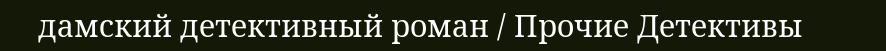дамский детективный роман / Прочие Детективы